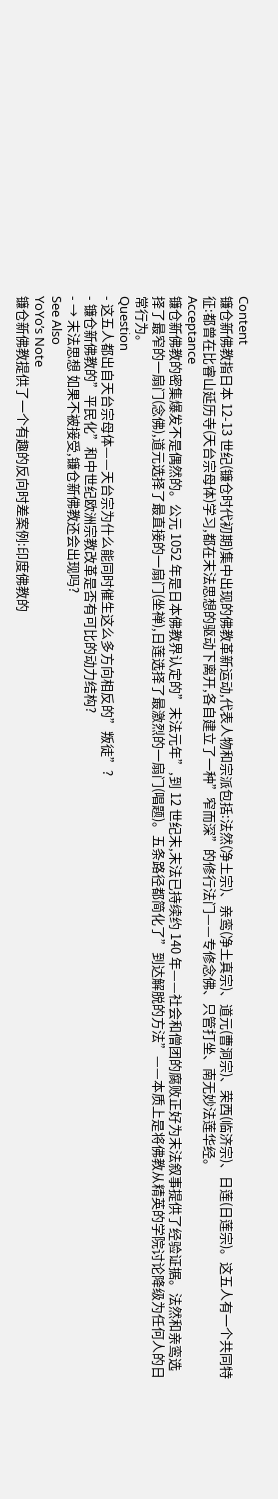Content
镰仓新佛教指日本 12-13 世纪(镰仓时代初期)集中出现的佛教革新运动,代表人物和宗派包括:法然(净土宗)、亲鸾(净土真宗)、道元(曹洞宗)、荣西(临济宗)、日莲(日莲宗)。这五人有一个共同特征:都曾在比睿山延历寺(天台宗母体)学习,都在末法思想的驱动下离开,各自建立了一种”窄而深”的修行法门——专修念佛、只管打坐、南无妙法莲华经。
Acceptance
镰仓新佛教的密集爆发不是偶然的。公元 1052 年是日本佛教界认定的”末法元年”,到 12 世纪末,末法已持续约 140 年——社会和僧团的腐败正好为末法叙事提供了经验证据。法然和亲鸾选择了最窄的一扇门(念佛),道元选择了最直接的一扇门(坐禅),日莲选择了最激烈的一扇门(唱题)。五条路径都简化了”到达解脱的方法”——本质上是将佛教从精英的学院讨论降级为任何人的日常行为。
Question
- 这五人都出自天台宗母体——天台宗为什么能同时催生这么多方向相反的”叛徒”?
- 镰仓新佛教的”平民化”和中世纪欧洲宗教改革是否有可比的动力结构?
- → 末法思想 如果不被接受,镰仓新佛教还会出现吗?
See Also
YoYo’s Note
镰仓新佛教提供了一个有趣的反向时差案例:印度佛教的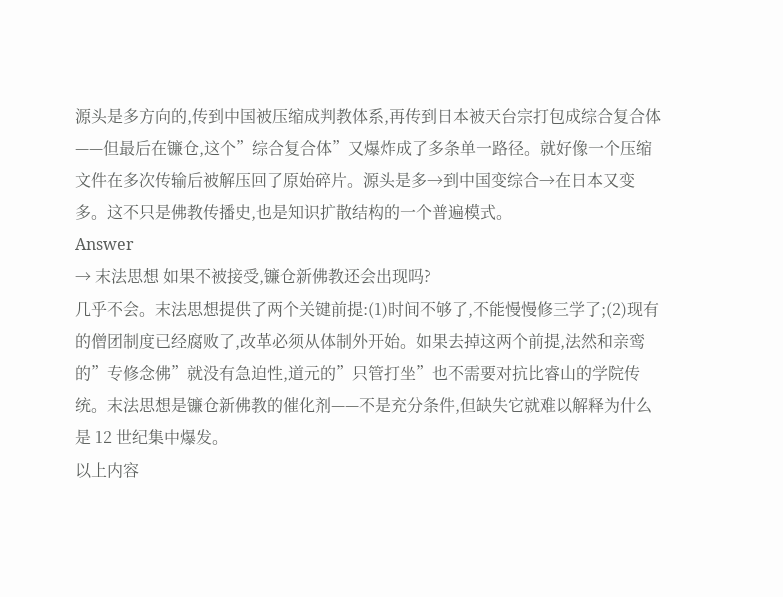源头是多方向的,传到中国被压缩成判教体系,再传到日本被天台宗打包成综合复合体——但最后在镰仓,这个”综合复合体”又爆炸成了多条单一路径。就好像一个压缩文件在多次传输后被解压回了原始碎片。源头是多→到中国变综合→在日本又变多。这不只是佛教传播史,也是知识扩散结构的一个普遍模式。
Answer
→ 末法思想 如果不被接受,镰仓新佛教还会出现吗?
几乎不会。末法思想提供了两个关键前提:(1)时间不够了,不能慢慢修三学了;(2)现有的僧团制度已经腐败了,改革必须从体制外开始。如果去掉这两个前提,法然和亲鸾的”专修念佛”就没有急迫性,道元的”只管打坐”也不需要对抗比睿山的学院传统。末法思想是镰仓新佛教的催化剂——不是充分条件,但缺失它就难以解释为什么是 12 世纪集中爆发。
以上内容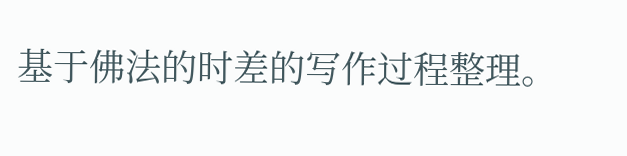基于佛法的时差的写作过程整理。